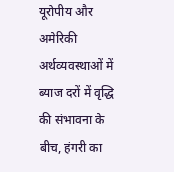यूरोपीय और अमेरिकी अर्थव्यवस्थाओं में ब्याज दरों में वृद्धि की संभावना के बीच, हंगरी का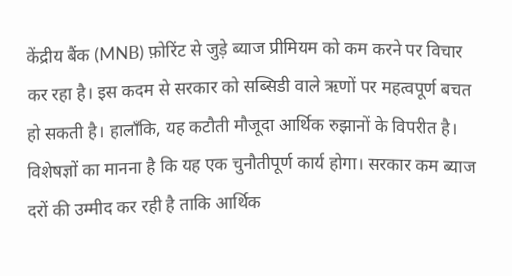केंद्रीय बैंक (MNB) फ़ोरिंट से जुड़े ब्याज प्रीमियम को कम करने पर विचार कर रहा है। इस कदम से सरकार को सब्सिडी वाले ऋणों पर महत्वपूर्ण बचत हो सकती है। हालाँकि, यह कटौती मौजूदा आर्थिक रुझानों के विपरीत है। विशेषज्ञों का मानना है कि यह एक चुनौतीपूर्ण कार्य होगा। सरकार कम ब्याज दरों की उम्मीद कर रही है ताकि आर्थिक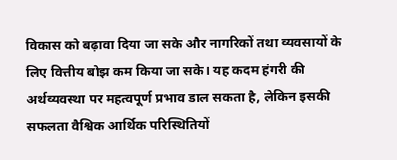विकास को बढ़ावा दिया जा सके और नागरिकों तथा व्यवसायों के लिए वित्तीय बोझ कम किया जा सके। यह कदम हंगरी की अर्थव्यवस्था पर महत्वपूर्ण प्रभाव डाल सकता है, लेकिन इसकी सफलता वैश्विक आर्थिक परिस्थितियों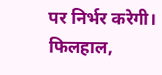पर निर्भर करेगी। फिलहाल,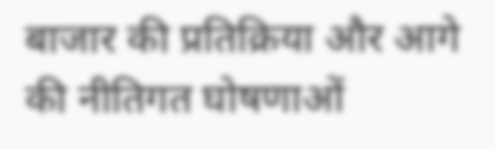बाजार की प्रतिक्रिया और आगे की नीतिगत घोषणाओं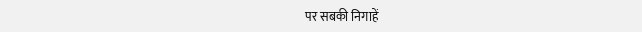पर सबकी निगाहें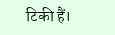टिकी हैं।